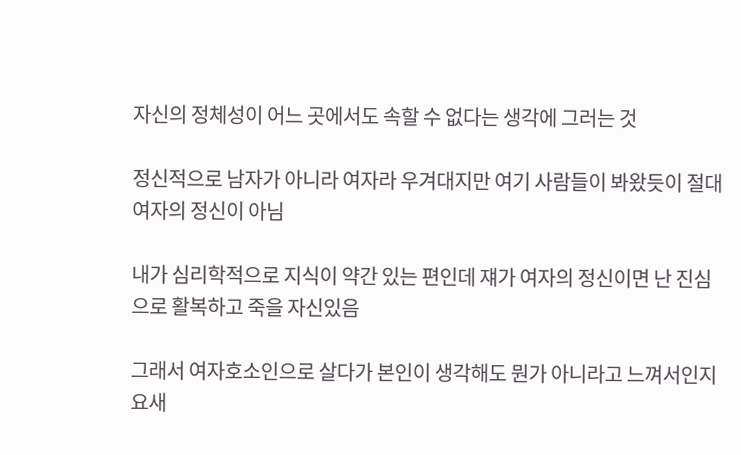자신의 정체성이 어느 곳에서도 속할 수 없다는 생각에 그러는 것

정신적으로 남자가 아니라 여자라 우겨대지만 여기 사람들이 봐왔듯이 절대 여자의 정신이 아님

내가 심리학적으로 지식이 약간 있는 편인데 쟤가 여자의 정신이면 난 진심으로 활복하고 죽을 자신있음

그래서 여자호소인으로 살다가 본인이 생각해도 뭔가 아니라고 느껴서인지 요새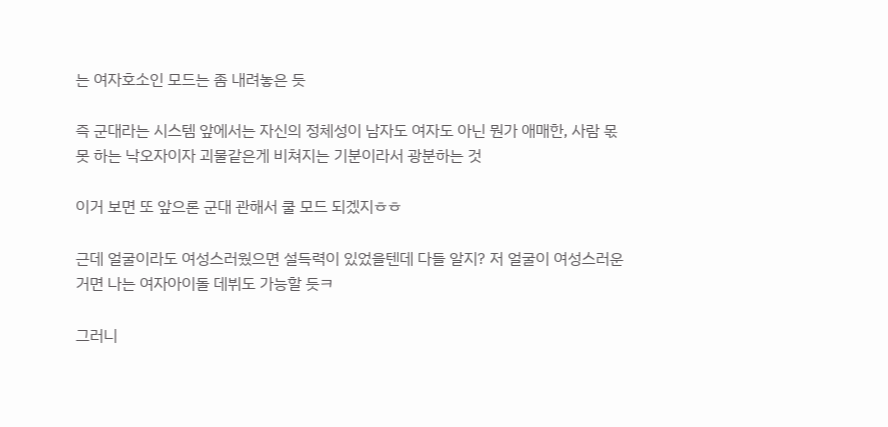는 여자호소인 모드는 좀 내려놓은 듯

즉 군대라는 시스템 앞에서는 자신의 정체성이 남자도 여자도 아닌 뭔가 애매한, 사람 몫 못 하는 낙오자이자 괴물같은게 비쳐지는 기분이라서 광분하는 것

이거 보면 또 앞으론 군대 관해서 쿨 모드 되겠지ㅎㅎ

근데 얼굴이라도 여성스러웠으면 설득력이 있었을텐데 다들 알지? 저 얼굴이 여성스러운거면 나는 여자아이돌 데뷔도 가능할 듯ㅋ

그러니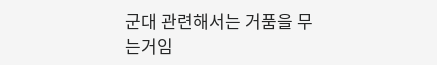군대 관련해서는 거품을 무는거임